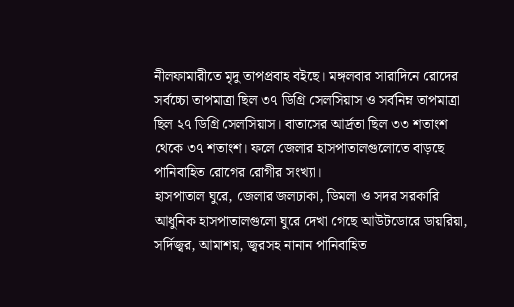নীলফামারীতে মৃদু তাপপ্রবাহ বইছে। মঙ্গলবার সারাদিনে রোদের সর্বচ্চো তাপমাত্রা ছিল ৩৭ ডিগ্রি সেলসিয়াস ও সর্বনিম্ন তাপমাত্রা ছিল ২৭ ডিগ্রি সেলসিয়াস। বাতাসের আর্দ্রতা ছিল ৩৩ শতাংশ থেকে ৩৭ শতাংশ। ফলে জেলার হাসপাতালগুলোতে বাড়ছে পানিবাহিত রোগের রোগীর সংখ্যা।
হাসপাতাল ঘুরে, জেলার জলঢাকা, ডিমলা ও সদর সরকারি আধুনিক হাসপাতালগুলো ঘুরে দেখা গেছে আউটডোরে ডায়রিয়া, সর্দিজ্বর, আমাশয়, জ্বরসহ নানান পানিবাহিত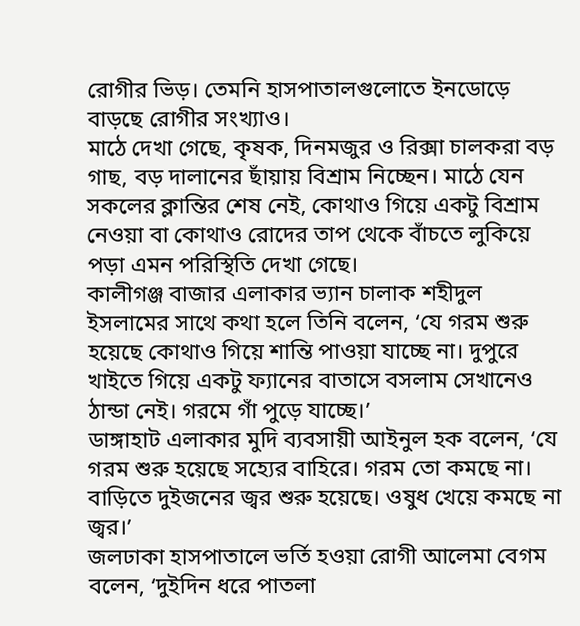রোগীর ভিড়। তেমনি হাসপাতালগুলোতে ইনডোড়ে বাড়ছে রোগীর সংখ্যাও।
মাঠে দেখা গেছে, কৃষক, দিনমজুর ও রিক্সা চালকরা বড় গাছ, বড় দালানের ছাঁয়ায় বিশ্রাম নিচ্ছেন। মাঠে যেন সকলের ক্লান্তির শেষ নেই, কোথাও গিয়ে একটু বিশ্রাম নেওয়া বা কোথাও রোদের তাপ থেকে বাঁচতে লুকিয়ে পড়া এমন পরিস্থিতি দেখা গেছে।
কালীগঞ্জ বাজার এলাকার ভ্যান চালাক শহীদুল ইসলামের সাথে কথা হলে তিনি বলেন, ‘যে গরম শুরু হয়েছে কোথাও গিয়ে শান্তি পাওয়া যাচ্ছে না। দুপুরে খাইতে গিয়ে একটু ফ্যানের বাতাসে বসলাম সেখানেও ঠান্ডা নেই। গরমে গাঁ পুড়ে যাচ্ছে।’
ডাঙ্গাহাট এলাকার মুদি ব্যবসায়ী আইনুল হক বলেন, ‘যে গরম শুরু হয়েছে সহ্যের বাহিরে। গরম তো কমছে না। বাড়িতে দুইজনের জ্বর শুরু হয়েছে। ওষুধ খেয়ে কমছে না জ্বর।’
জলঢাকা হাসপাতালে ভর্তি হওয়া রোগী আলেমা বেগম বলেন, ‘দুইদিন ধরে পাতলা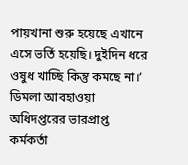পায়খানা শুরু হয়েছে এখানে এসে ভর্তি হয়েছি। দুইদিন ধরে ওষুধ খাচ্ছি কিন্তু কমছে না।’
ডিমলা আবহাওয়া অধিদপ্তরের ভারপ্রাপ্ত কর্মকর্তা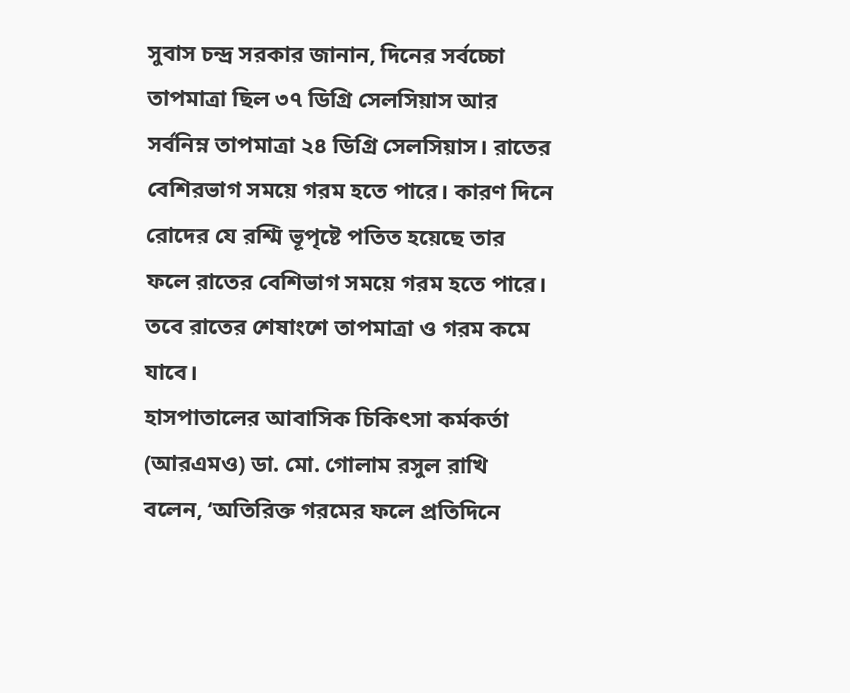সুবাস চন্দ্র সরকার জানান, দিনের সর্বচ্চো তাপমাত্রা ছিল ৩৭ ডিগ্রি সেলসিয়াস আর সর্বনিম্ন তাপমাত্রা ২৪ ডিগ্রি সেলসিয়াস। রাতের বেশিরভাগ সময়ে গরম হতে পারে। কারণ দিনে রোদের যে রশ্মি ভূপৃষ্টে পতিত হয়েছে তার ফলে রাতের বেশিভাগ সময়ে গরম হতে পারে। তবে রাতের শেষাংশে তাপমাত্রা ও গরম কমে যাবে।
হাসপাতালের আবাসিক চিকিৎসা কর্মকর্তা (আরএমও) ডা. মো. গোলাম রসুল রাখি বলেন, ‘অতিরিক্ত গরমের ফলে প্রতিদিনে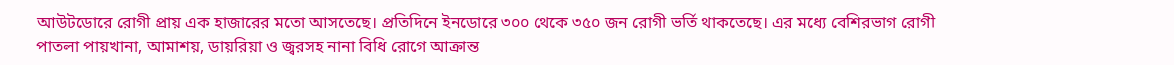আউটডোরে রোগী প্রায় এক হাজারের মতো আসতেছে। প্রতিদিনে ইনডোরে ৩০০ থেকে ৩৫০ জন রোগী ভর্তি থাকতেছে। এর মধ্যে বেশিরভাগ রোগী পাতলা পায়খানা, আমাশয়, ডায়রিয়া ও জ্বরসহ নানা বিধি রোগে আক্রান্ত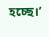হচ্ছে।’